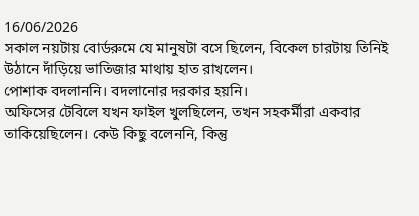16/06/2026
সকাল নয়টায় বোর্ডরুমে যে মানুষটা বসে ছিলেন, বিকেল চারটায় তিনিই উঠানে দাঁড়িয়ে ভাতিজার মাথায় হাত রাখলেন।
পোশাক বদলাননি। বদলানোর দরকার হয়নি।
অফিসের টেবিলে যখন ফাইল খুলছিলেন, তখন সহকর্মীরা একবার তাকিয়েছিলেন। কেউ কিছু বলেননি, কিন্তু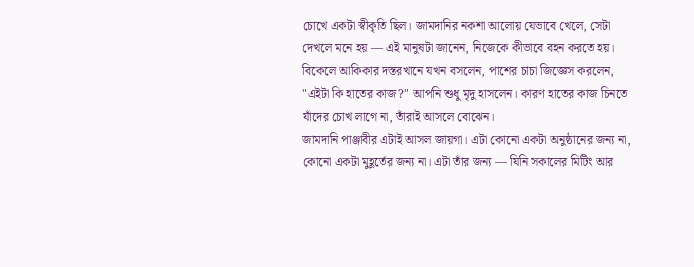চোখে একটা স্বীকৃতি ছিল। জামদানির নকশা আলোয় যেভাবে খেলে, সেটা দেখলে মনে হয় — এই মানুষটা জানেন, নিজেকে কীভাবে বহন করতে হয়।
বিকেলে আকিকার দস্তরখানে যখন বসলেন, পাশের চাচা জিজ্ঞেস করলেন, "এইটা কি হাতের কাজ?" আপনি শুধু মৃদু হাসলেন। কারণ হাতের কাজ চিনতে যাঁদের চোখ লাগে না, তাঁরাই আসলে বোঝেন।
জামদানি পাঞ্জাবীর এটাই আসল জায়গা। এটা কোনো একটা অনুষ্ঠানের জন্য না, কোনো একটা মুহূর্তের জন্য না। এটা তাঁর জন্য — যিনি সকালের মিটিং আর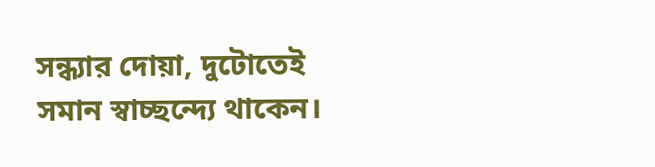সন্ধ্যার দোয়া, দুটোতেই সমান স্বাচ্ছন্দ্যে থাকেন।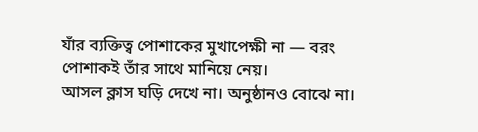যাঁর ব্যক্তিত্ব পোশাকের মুখাপেক্ষী না — বরং পোশাকই তাঁর সাথে মানিয়ে নেয়।
আসল ক্লাস ঘড়ি দেখে না। অনুষ্ঠানও বোঝে না।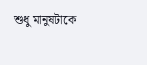শুধু মানুষটাকে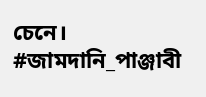চেনে।
#জামদানি_পাঞ্জাবী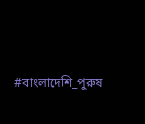#বাংলাদেশি_পুরুষ